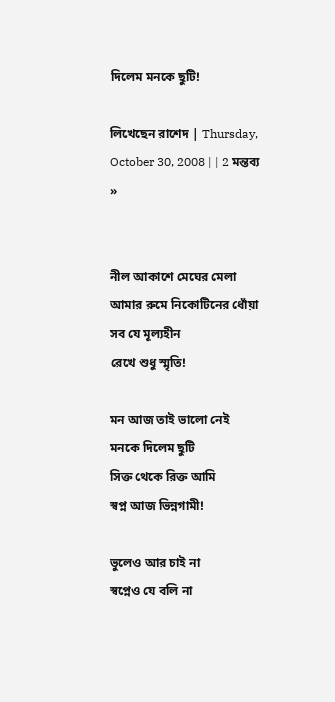দিলেম মনকে ছুটি!

লিখেছেন রাশেদ | Thursday, October 30, 2008 | | 2 মন্তব্য »


নীল আকাশে মেঘের মেলা
আমার রুমে নিকোটিনের ধোঁয়া
সব যে মূল্যহীন
রেখে শুধু স্মৃতি!

মন আজ তাই ভালো নেই
মনকে দিলেম ছুটি
সিক্ত থেকে রিক্ত আমি
স্বপ্ন আজ ভিন্নগামী!

ভুলেও আর চাই না
স্বপ্নেও যে বলি না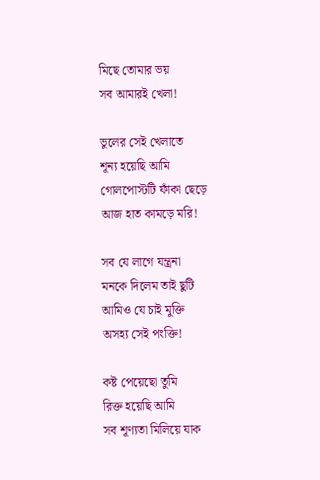মিছে তোমার ভয়
সব আমারই খেলা!

ভুলের সেই খেলাতে
শূন্য হয়েছি আমি
গোলপোস্টটি ফাঁকা ছেড়ে
আজ হাত কামড়ে মরি!

সব যে লাগে যন্ত্রনা
মনকে দিলেম তাই ছুটি
আমিও যে চাই মুক্তি
অসহ্য সেই পংক্তি!

কষ্ট পেয়েছো তুমি
রিক্ত হয়েছি আমি
সব শূণ্যতা মিলিয়ে যাক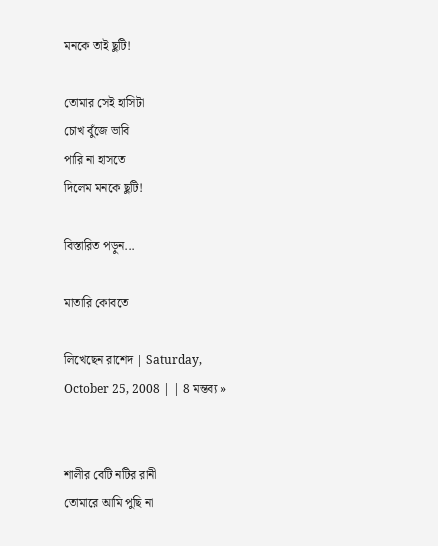মনকে তাই ছুটি!

তোমার সেই হাসিটা
চোখ বুঁজে ভাবি
পারি না হাসতে
দিলেম মনকে ছুটি!

বিস্তারিত পড়ুন...

মাতারি কোবতে

লিখেছেন রাশেদ | Saturday, October 25, 2008 | | 8 মন্তব্য »


শালীর বেটি নটির রানী
তোমারে আমি পুছি না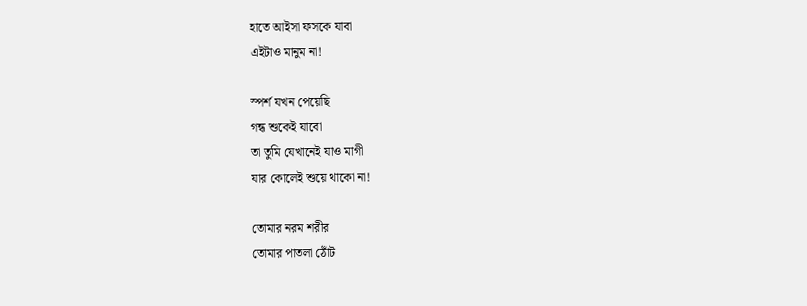হাতে আইসা ফসকে যাবা
এইটাও মানুম না!

স্পর্শ যখন পেয়েছি
গন্ধ শুকেই যাবো
তা তুমি যেখানেই যাও মাগী
যার কোলেই শুয়ে থাকো না!

তোমার নরম শরীর
তোমার পাতলা ঠোঁট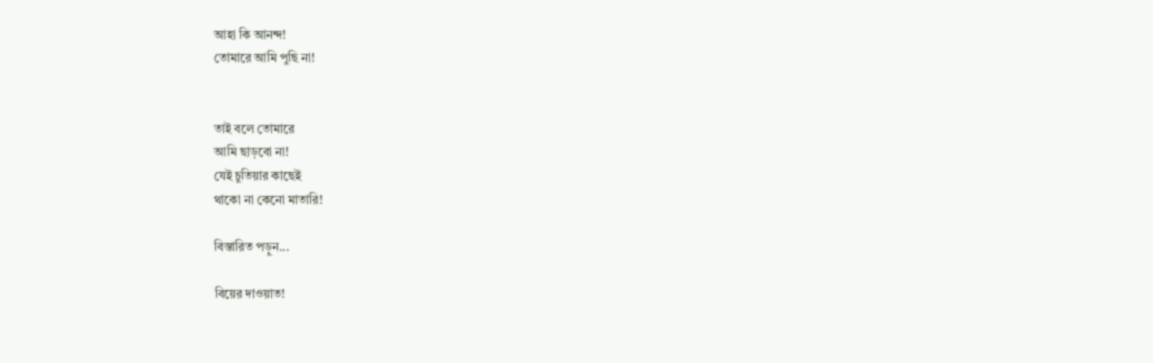আহা কি আনন্দ!
তোমারে আমি পুছি না!


তাই বলে তোমারে
আমি ছাড়বো না!
যেই চুতিয়ার কাছেই
থাকো না কেনো মাতারি!

বিস্তারিত পড়ুন...

বিয়ের দাওয়াত!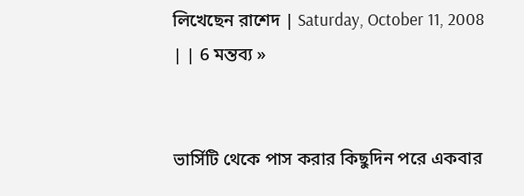লিখেছেন রাশেদ | Saturday, October 11, 2008 | | 6 মন্তব্য »


ভার্সিটি থেকে পাস করার কিছুদিন পরে একবার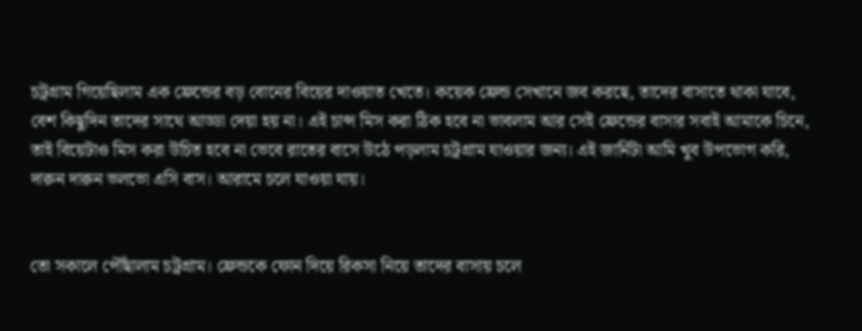চট্রগ্রাম গিয়েছিলাম এক ফ্রেন্ডের বড় বোনের বিয়ের দাওয়াত খেতে। কয়েক ফ্রেন্ড সেখানে জব করছে, তাদের বাসাতে থাকা যাবে, বেশ কিছুদিন তাদের সাথে আড্ডা দেয়া হয় না। এই চান্স মিস করা ঠিক হবে না ভাবলাম আর সেই ফ্রেন্ডের বাসার সবাই আমাকে চিনে, তাই বিয়েটাও মিস করা উচিত হবে না ভেবে রাতের বাসে উঠে পড়লাম চট্রগ্রাম যাওয়ার জন্য। এই জার্নিটা আমি খুব উপভোগ করি, দারুন দারুন ভলভো এসি বাস। আরামে চলে যাওয়া যায়।


তো সকালে পৌঁছালাম চট্রগ্রাম। ফ্রেন্ডকে ফোন দিয়ে রিকসা নিয়ে তাদের বাসায় চলে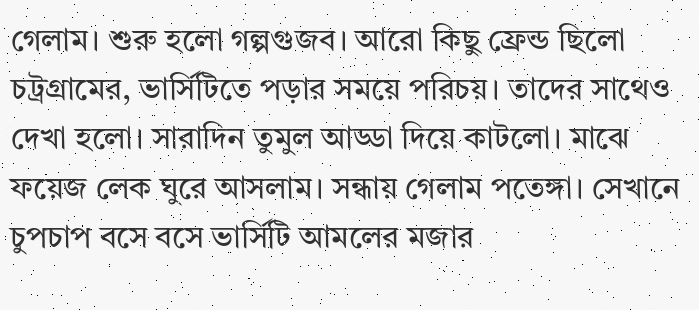গেলাম। শুরু হলো গল্পগুজব। আরো কিছু ফ্রেন্ড ছিলো চট্রগ্রামের, ভার্সিটিতে পড়ার সময়ে পরিচয়। তাদের সাথেও দেখা হলো। সারাদিন তুমুল আড্ডা দিয়ে কাটলো। মাঝে ফয়েজ লেক ঘুরে আসলাম। সন্ধায় গেলাম পতেঙ্গা। সেখানে চুপচাপ বসে বসে ভার্সিটি আমলের মজার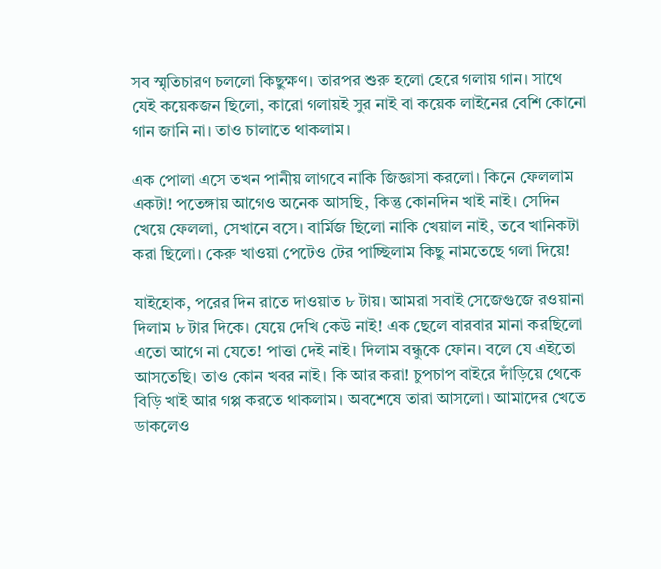সব স্মৃতিচারণ চললো কিছুক্ষণ। তারপর শুরু হলো হেরে গলায় গান। সাথে যেই কয়েকজন ছিলো, কারো গলায়ই সুর নাই বা কয়েক লাইনের বেশি কোনো গান জানি না। তাও চালাতে থাকলাম।

এক পোলা এসে তখন পানীয় লাগবে নাকি জিজ্ঞাসা করলো। কিনে ফেললাম একটা! পতেঙ্গায় আগেও অনেক আসছি, কিন্তু কোনদিন খাই নাই। সেদিন খেয়ে ফেললা, সেখানে বসে। বার্মিজ ছিলো নাকি খেয়াল নাই, তবে খানিকটা করা ছিলো। কেরু খাওয়া পেটেও টের পাচ্ছিলাম কিছু নামতেছে গলা দিয়ে!

যাইহোক, পরের দিন রাতে দাওয়াত ৮ টায়। আমরা সবাই সেজেগুজে রওয়ানা দিলাম ৮ টার দিকে। যেয়ে দেখি কেউ নাই! এক ছেলে বারবার মানা করছিলো এতো আগে না যেতে! পাত্তা দেই নাই। দিলাম বন্ধুকে ফোন। বলে যে এইতো আসতেছি। তাও কোন খবর নাই। কি আর করা! চুপচাপ বাইরে দাঁড়িয়ে থেকে বিড়ি খাই আর গপ্প করতে থাকলাম। অবশেষে তারা আসলো। আমাদের খেতে ডাকলেও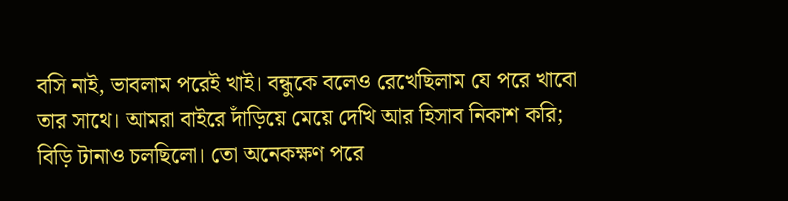বসি নাই, ভাবলাম পরেই খাই। বন্ধুকে বলেও রেখেছিলাম যে পরে খাবো তার সাথে। আমরা বাইরে দাঁড়িয়ে মেয়ে দেখি আর হিসাব নিকাশ করি; বিড়ি টানাও চলছিলো। তো অনেকক্ষণ পরে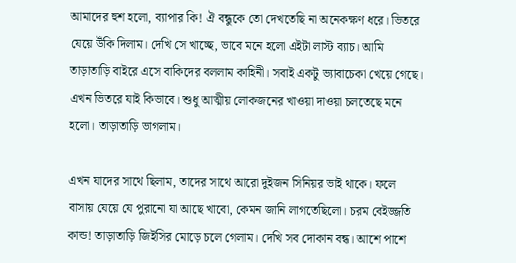আমাদের হুশ হলো, ব্যাপার কি! ঐ বন্ধুকে তো দেখতেছি না অনেকক্ষণ ধরে। ভিতরে যেয়ে উঁকি দিলাম। দেখি সে খাচ্ছে, ভাবে মনে হলো এইটা লাস্ট ব্যাচ। আমি তাড়াতাড়ি বাইরে এসে বাকিদের বললাম কাহিনী। সবাই একটু ভ্যাবাচেকা খেয়ে গেছে। এখন ভিতরে যাই কিভাবে। শুধু আত্মীয় লোকজনের খাওয়া দাওয়া চলতেছে মনে হলো। তাড়াতাড়ি ভাগলাম।

এখন যাদের সাথে ছিলাম, তাদের সাথে আরো দুইজন সিনিয়র ভাই থাকে। ফলে বাসায় যেয়ে যে পুরানো যা আছে খাবো, কেমন জানি লাগতেছিলো। চরম বেইজ্জতি কান্ড! তাড়াতাড়ি জিইসির মোড়ে চলে গেলাম। দেখি সব দোকান বন্ধ। আশে পাশে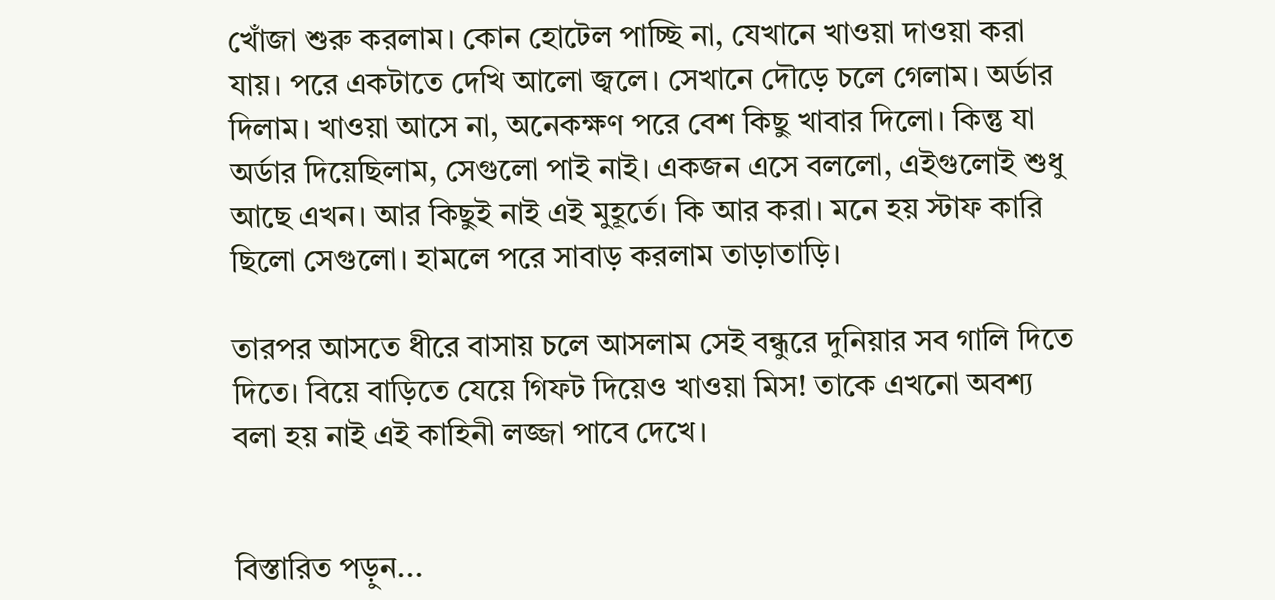খোঁজা শুরু করলাম। কোন হোটেল পাচ্ছি না, যেখানে খাওয়া দাওয়া করা যায়। পরে একটাতে দেখি আলো জ্বলে। সেখানে দৌড়ে চলে গেলাম। অর্ডার দিলাম। খাওয়া আসে না, অনেকক্ষণ পরে বেশ কিছু খাবার দিলো। কিন্তু যা অর্ডার দিয়েছিলাম, সেগুলো পাই নাই। একজন এসে বললো, এইগুলোই শুধু আছে এখন। আর কিছুই নাই এই মুহূর্তে। কি আর করা। মনে হয় স্টাফ কারি ছিলো সেগুলো। হামলে পরে সাবাড় করলাম তাড়াতাড়ি।

তারপর আসতে ধীরে বাসায় চলে আসলাম সেই বন্ধুরে দুনিয়ার সব গালি দিতে দিতে। বিয়ে বাড়িতে যেয়ে গিফট দিয়েও খাওয়া মিস! তাকে এখনো অবশ্য বলা হয় নাই এই কাহিনী লজ্জা পাবে দেখে।


বিস্তারিত পড়ুন...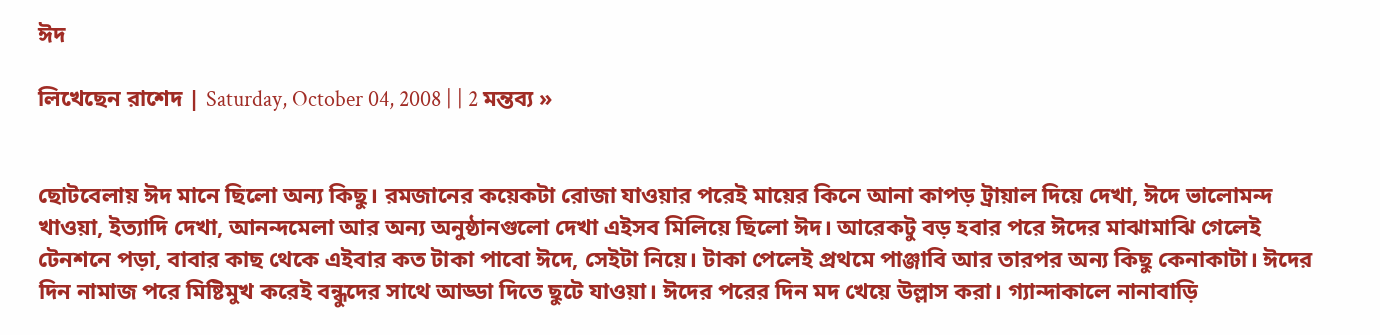ঈদ

লিখেছেন রাশেদ | Saturday, October 04, 2008 | | 2 মন্তব্য »


ছোটবেলায় ঈদ মানে ছিলো অন্য কিছু। রমজানের কয়েকটা রোজা যাওয়ার পরেই মায়ের কিনে আনা কাপড় ট্রায়াল দিয়ে দেখা, ঈদে ভালোমন্দ খাওয়া, ইত্যাদি দেখা, আনন্দমেলা আর অন্য অনুষ্ঠানগুলো দেখা এইসব মিলিয়ে ছিলো ঈদ। আরেকটু বড় হবার পরে ঈদের মাঝামাঝি গেলেই টেনশনে পড়া, বাবার কাছ থেকে এইবার কত টাকা পাবো ঈদে, সেইটা নিয়ে। টাকা পেলেই প্রথমে পাঞ্জাবি আর তারপর অন্য কিছু কেনাকাটা। ঈদের দিন নামাজ পরে মিষ্টিমুখ করেই বন্ধুদের সাথে আড্ডা দিতে ছুটে যাওয়া। ঈদের পরের দিন মদ খেয়ে উল্লাস করা। গ্যান্দাকালে নানাবাড়ি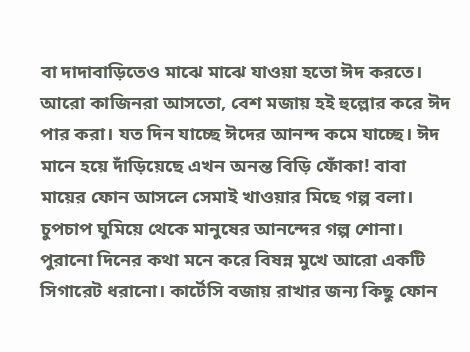বা দাদাবাড়িতেও মাঝে মাঝে যাওয়া হতো ঈদ করতে। আরো কাজিনরা আসতো, বেশ মজায় হই হুল্লোর করে ঈদ পার করা। যত দিন যাচ্ছে ঈদের আনন্দ কমে যাচ্ছে। ঈদ মানে হয়ে দাঁড়িয়েছে এখন অনন্ত বিড়ি ফোঁকা! বাবা মায়ের ফোন আসলে সেমাই খাওয়ার মিছে গল্প বলা। চুপচাপ ঘুমিয়ে থেকে মানুষের আনন্দের গল্প শোনা। পুরানো দিনের কথা মনে করে বিষন্ন মুখে আরো একটি সিগারেট ধরানো। কার্টেসি বজায় রাখার জন্য কিছু ফোন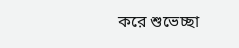করে শুভেচ্ছা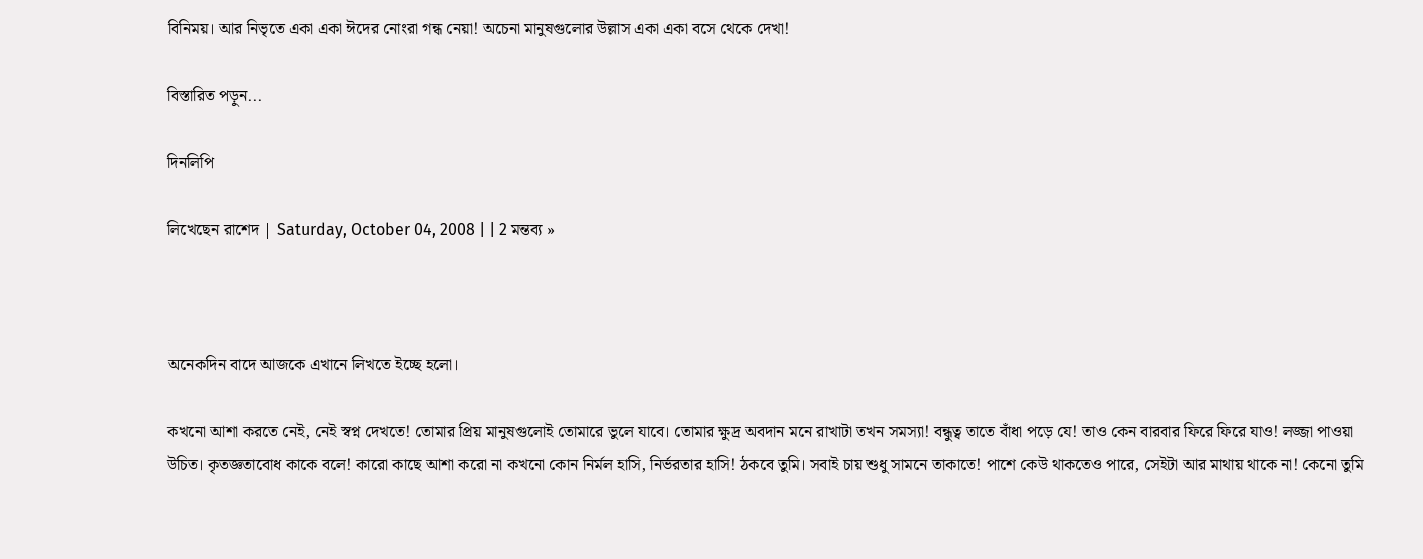বিনিময়। আর নিভৃতে একা একা ঈদের নোংরা গন্ধ নেয়া! অচেনা মানুষগুলোর উল্লাস একা একা বসে থেকে দেখা!

বিস্তারিত পড়ুন...

দিনলিপি

লিখেছেন রাশেদ | Saturday, October 04, 2008 | | 2 মন্তব্য »



অনেকদিন বাদে আজকে এখানে লিখতে ইচ্ছে হলো।

কখনো আশা করতে নেই, নেই স্বপ্ন দেখতে! তোমার প্রিয় মানুষগুলোই তোমারে ভুলে যাবে। তোমার ক্ষুদ্র অবদান মনে রাখাটা তখন সমস্যা! বন্ধুত্ব তাতে বাঁধা পড়ে যে! তাও কেন বারবার ফিরে ফিরে যাও! লজ্জা পাওয়া উচিত। কৃতজ্ঞতাবোধ কাকে বলে! কারো কাছে আশা করো না কখনো কোন নির্মল হাসি, নির্ভরতার হাসি! ঠকবে তুমি। সবাই চায় শুধু সামনে তাকাতে! পাশে কেউ থাকতেও পারে, সেইটা আর মাথায় থাকে না! কেনো তুমি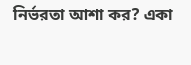নির্ভরতা আশা কর? একা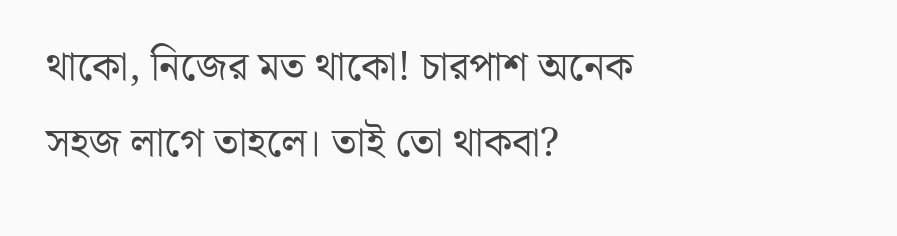থাকো, নিজের মত থাকো! চারপাশ অনেক সহজ লাগে তাহলে। তাই তো থাকবা?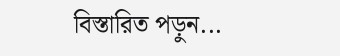বিস্তারিত পড়ুন...